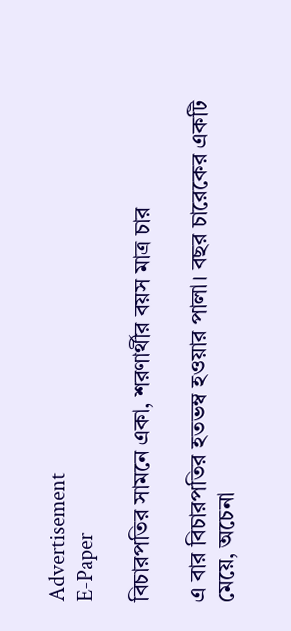Advertisement
E-Paper

বিচারপতির সামনে একা, শরণার্থীর বয়স মাত্র চার

এ বার বিচারপতির হতভম্ব হওয়ার পালা। বছর চারেকের একটি মেয়ে, অচেনা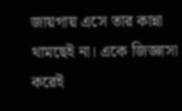জায়গায় এসে তার কান্না থামছেই না। একে জিজ্ঞাসা করেই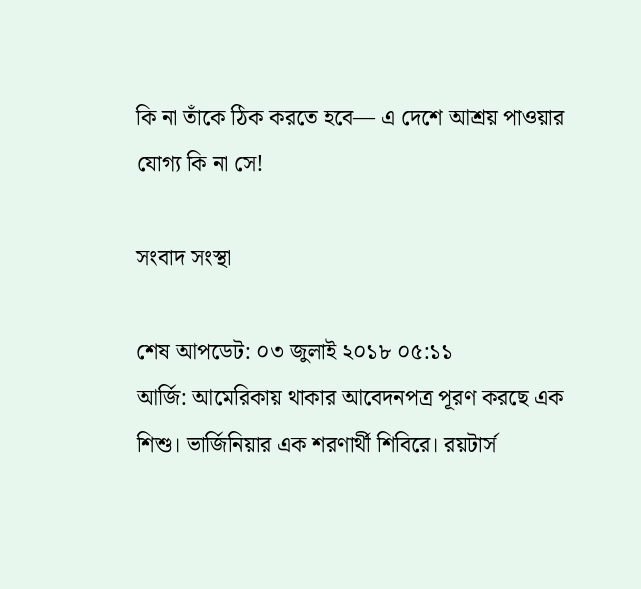কি না তাঁকে ঠিক করতে হবে— এ দেশে আশ্রয় পাওয়ার যোগ্য কি না সে!

সংবাদ সংস্থা

শেষ আপডেট: ০৩ জুলাই ২০১৮ ০৫:১১
আর্জি: আমেরিকায় থাকার আবেদনপত্র পূরণ করছে এক শিশু। ভার্জিনিয়ার এক শরণার্থী শিবিরে। রয়টার্স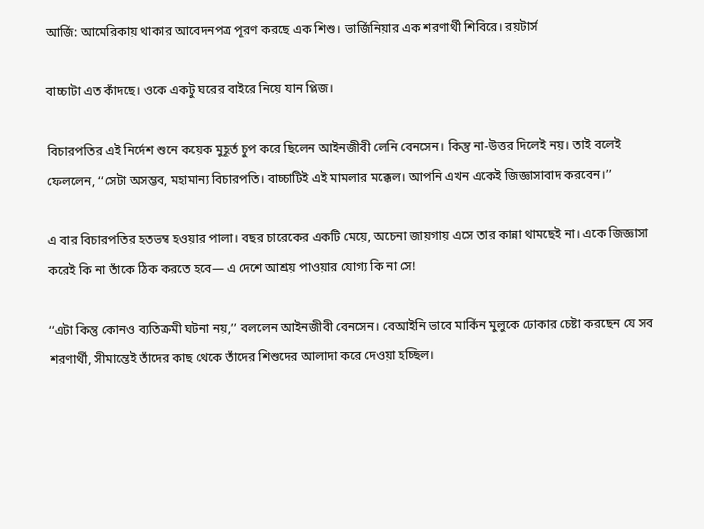আর্জি: আমেরিকায় থাকার আবেদনপত্র পূরণ করছে এক শিশু। ভার্জিনিয়ার এক শরণার্থী শিবিরে। রয়টার্স

বাচ্চাটা এত কাঁদছে। ওকে একটু ঘরের বাইরে নিয়ে যান প্লিজ।

বিচারপতির এই নির্দেশ শুনে কয়েক মুহূর্ত চুপ করে ছিলেন আইনজীবী লেনি বেনসেন। কিন্তু না-উত্তর দিলেই নয়। তাই বলেই ফেললেন, ‘‘সেটা অসম্ভব, মহামান্য বিচারপতি। বাচ্চাটিই এই মামলার মক্কেল। আপনি এখন একেই জিজ্ঞাসাবাদ করবেন।’’

এ বার বিচারপতির হতভম্ব হওয়ার পালা। বছর চারেকের একটি মেয়ে, অচেনা জায়গায় এসে তার কান্না থামছেই না। একে জিজ্ঞাসা করেই কি না তাঁকে ঠিক করতে হবে— এ দেশে আশ্রয় পাওয়ার যোগ্য কি না সে!

‘‘এটা কিন্তু কোনও ব্যতিক্রমী ঘটনা নয়,’’ বললেন আইনজীবী বেনসেন। বেআইনি ভাবে মার্কিন মুলুকে ঢোকার চেষ্টা করছেন যে সব শরণার্থী, সীমান্তেই তাঁদের কাছ থেকে তাঁদের শিশুদের আলাদা করে দেওয়া হচ্ছিল।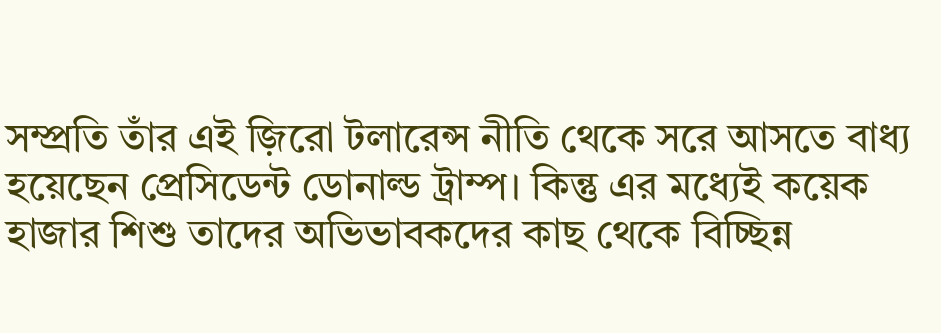সম্প্রতি তাঁর এই জ়িরো টলারেন্স নীতি থেকে সরে আসতে বাধ্য হয়েছেন প্রেসিডেন্ট ডোনাল্ড ট্রাম্প। কিন্তু এর মধ্যেই কয়েক হাজার শিশু তাদের অভিভাবকদের কাছ থেকে বিচ্ছিন্ন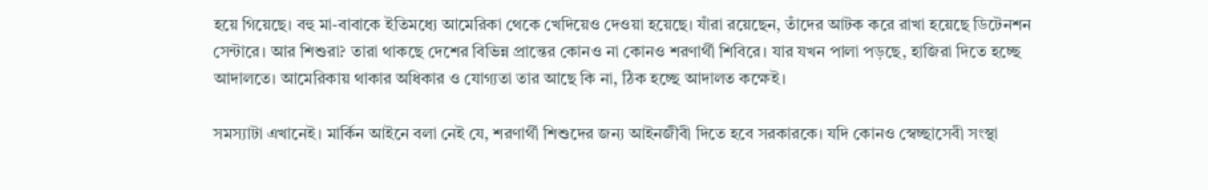হয়ে গিয়েছে। বহু মা-বাবাকে ইতিমধ্যে আমেরিকা থেকে খেদিয়েও দেওয়া হয়েছে। যাঁরা রয়েছেন, তাঁদের আটক করে রাখা হয়েছে ডিটেনশন সেন্টারে। আর শিশুরা? তারা থাকছে দেশের বিভিন্ন প্রান্তের কোনও না কোনও শরণার্থী শিবিরে। যার যখন পালা পড়ছে, হাজিরা দিতে হচ্ছে আদালতে। আমেরিকায় থাকার অধিকার ও যোগ্যতা তার আছে কি না, ঠিক হচ্ছে আদালত কক্ষেই।

সমস্যাটা এখানেই। মার্কিন আইনে বলা নেই যে, শরণার্থী শিশুদের জন্য আইনজীবী দিতে হবে সরকারকে। যদি কোনও স্বেচ্ছাসেবী সংস্থা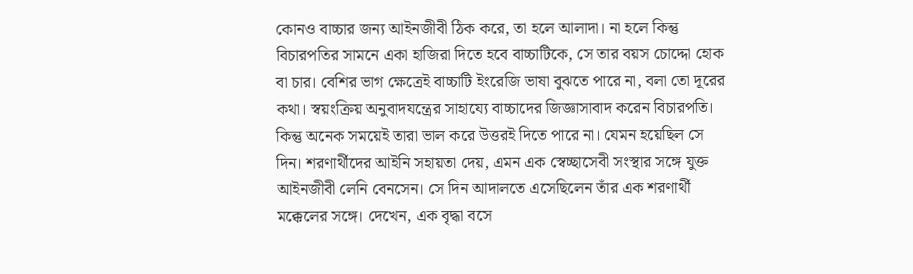কোনও বাচ্চার জন্য আইনজীবী ঠিক করে, তা হলে আলাদা। না হলে কিন্তু বিচারপতির সামনে একা হাজিরা দিতে হবে বাচ্চাটিকে, সে তার বয়স চোদ্দো হোক বা চার। বেশির ভাগ ক্ষেত্রেই বাচ্চাটি ইংরেজি ভাষা বুঝতে পারে না, বলা তো দূরের কথা। স্বয়ংক্রিয় অনুবাদযন্ত্রের সাহায্যে বাচ্চাদের জিজ্ঞাসাবাদ করেন বিচারপতি। কিন্তু অনেক সময়েই তারা ভাল করে উত্তরই দিতে পারে না। যেমন হয়েছিল সে দিন। শরণার্থীদের আইনি সহায়তা দেয়, এমন এক স্বেচ্ছাসেবী সংস্থার সঙ্গে যুক্ত আইনজীবী লেনি বেনসেন। সে দিন আদালতে এসেছিলেন তাঁর এক শরণার্থী মক্কেলের সঙ্গে। দেখেন, এক বৃদ্ধা বসে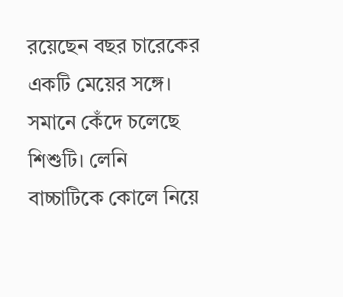রয়েছেন বছর চারেকের একটি মেয়ের সঙ্গে। সমানে কেঁদে চলেছে শিশুটি। লেনি বাচ্চাটিকে কোলে নিয়ে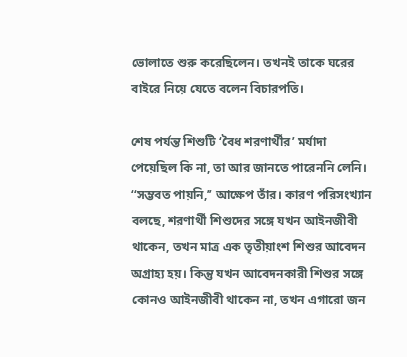ভোলাতে শুরু করেছিলেন। তখনই তাকে ঘরের বাইরে নিয়ে যেতে বলেন বিচারপতি।

শেষ পর্যন্ত শিশুটি ‘বৈধ শরণার্থীর’ মর্যাদা পেয়েছিল কি না, তা আর জানতে পারেননি লেনি। ‘‘সম্ভবত পায়নি,’’ আক্ষেপ তাঁর। কারণ পরিসংখ্যান বলছে, শরণার্থী শিশুদের সঙ্গে যখন আইনজীবী থাকেন, তখন মাত্র এক তৃতীয়াংশ শিশুর আবেদন অগ্রাহ্য হয়। কিন্তু যখন আবেদনকারী শিশুর সঙ্গে কোনও আইনজীবী থাকেন না, তখন এগারো জন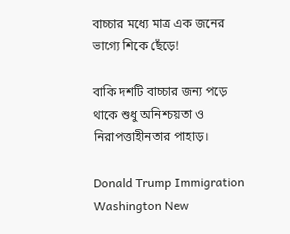বাচ্চার মধ্যে মাত্র এক জনের ভাগ্যে শিকে ছেঁড়ে!

বাকি দশটি বাচ্চার জন্য পড়ে থাকে শুধু অনিশ্চয়তা ও নিরাপত্তাহীনতার পাহাড়।

Donald Trump Immigration Washington New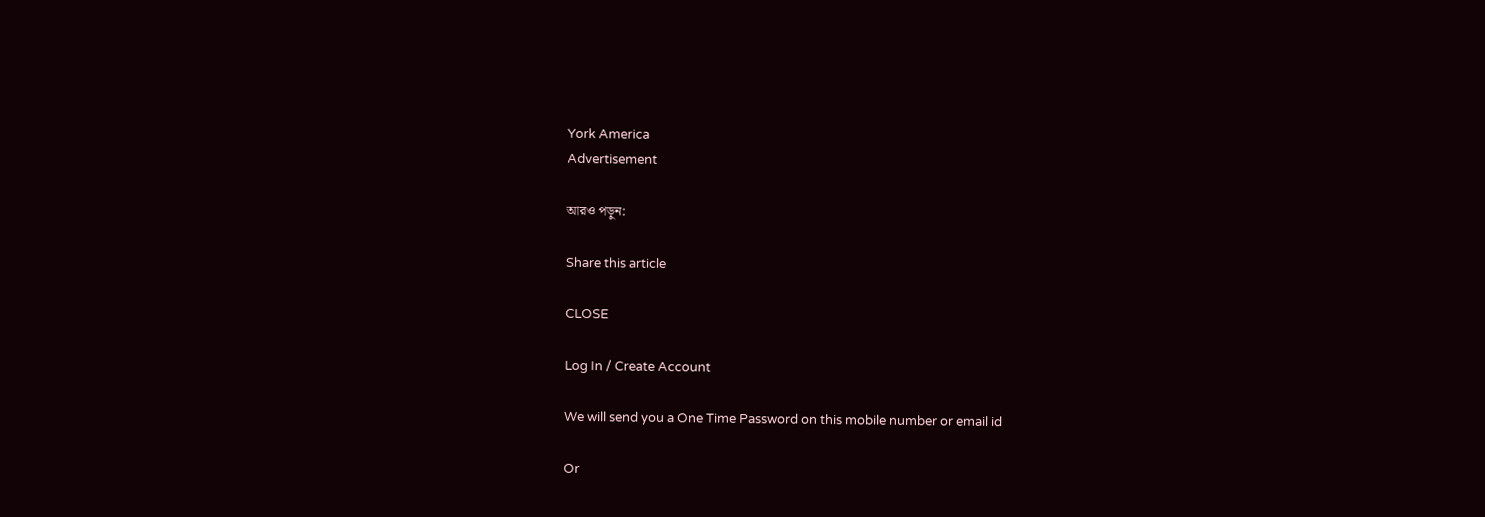York America
Advertisement

আরও পড়ুন:

Share this article

CLOSE

Log In / Create Account

We will send you a One Time Password on this mobile number or email id

Or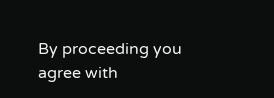By proceeding you agree with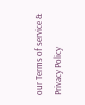our Terms of service & Privacy Policy